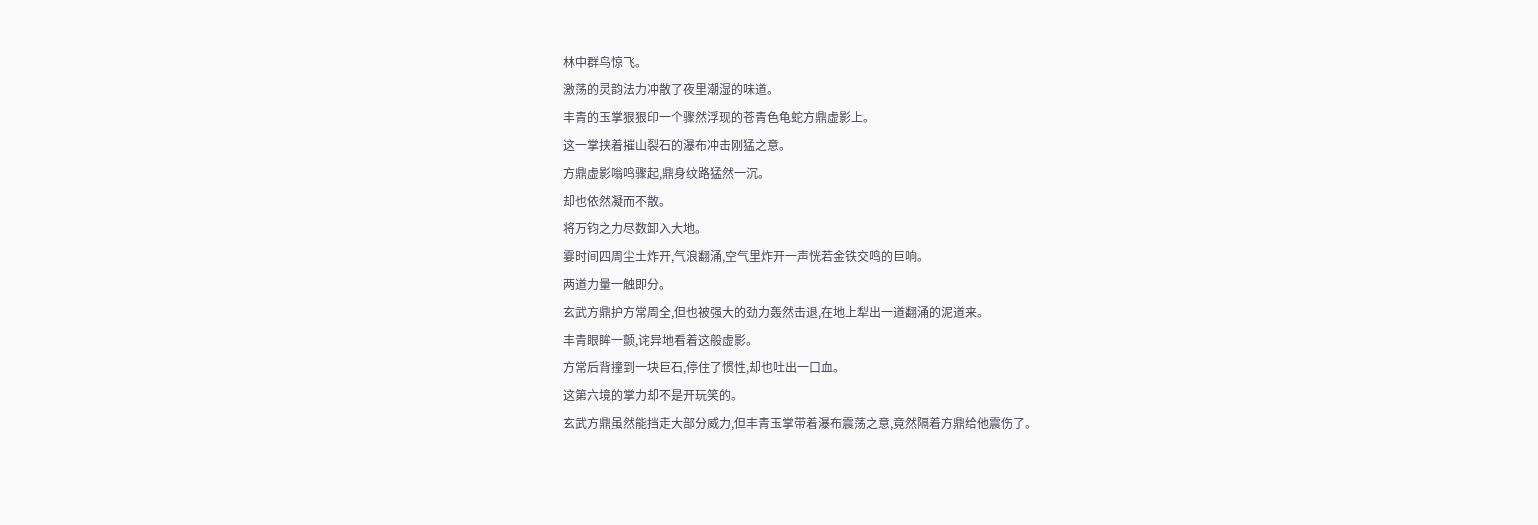林中群鸟惊飞。
激荡的灵韵法力冲散了夜里潮湿的味道。
丰青的玉掌狠狠印一个骤然浮现的苍青色龟蛇方鼎虚影上。
这一掌挟着摧山裂石的瀑布冲击刚猛之意。
方鼎虚影嗡鸣骤起,鼎身纹路猛然一沉。
却也依然凝而不散。
将万钧之力尽数卸入大地。
霎时间四周尘土炸开,气浪翻涌,空气里炸开一声恍若金铁交鸣的巨响。
两道力量一触即分。
玄武方鼎护方常周全,但也被强大的劲力轰然击退,在地上犁出一道翻涌的泥道来。
丰青眼眸一颤,诧异地看着这般虚影。
方常后背撞到一块巨石,停住了惯性,却也吐出一口血。
这第六境的掌力却不是开玩笑的。
玄武方鼎虽然能挡走大部分威力,但丰青玉掌带着瀑布震荡之意,竟然隔着方鼎给他震伤了。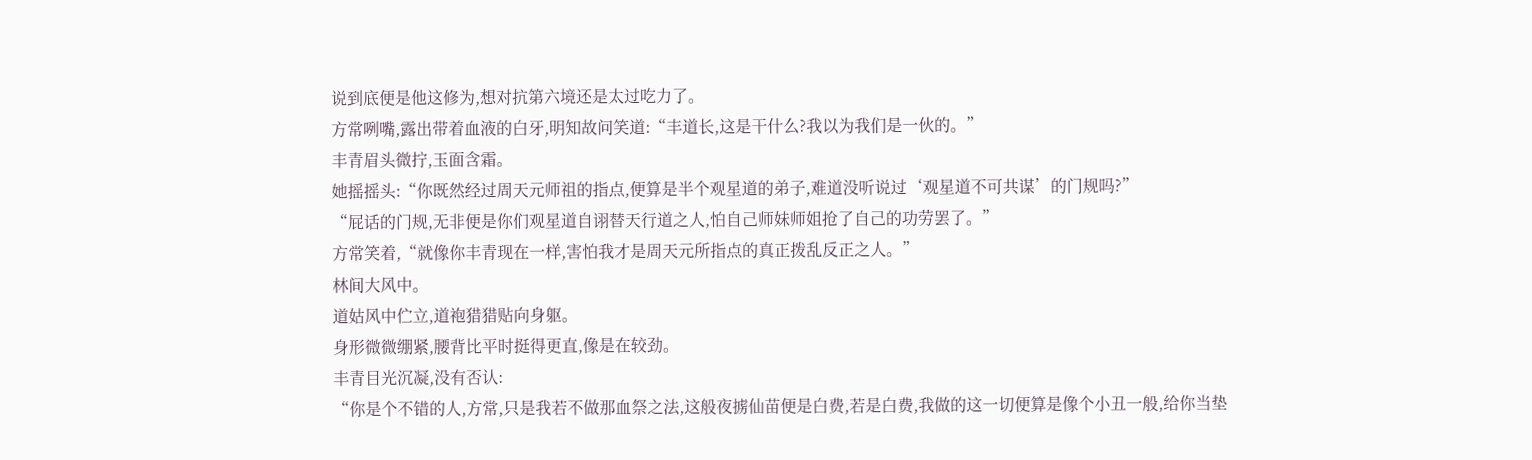说到底便是他这修为,想对抗第六境还是太过吃力了。
方常咧嘴,露出带着血液的白牙,明知故问笑道:“丰道长,这是干什么?我以为我们是一伙的。”
丰青眉头微拧,玉面含霜。
她摇摇头:“你既然经过周天元师祖的指点,便算是半个观星道的弟子,难道没听说过‘观星道不可共谋’的门规吗?”
“屁话的门规,无非便是你们观星道自诩替天行道之人,怕自己师妹师姐抢了自己的功劳罢了。”
方常笑着,“就像你丰青现在一样,害怕我才是周天元所指点的真正拨乱反正之人。”
林间大风中。
道姑风中伫立,道袍猎猎贴向身躯。
身形微微绷紧,腰背比平时挺得更直,像是在较劲。
丰青目光沉凝,没有否认:
“你是个不错的人,方常,只是我若不做那血祭之法,这般夜掳仙苗便是白费,若是白费,我做的这一切便算是像个小丑一般,给你当垫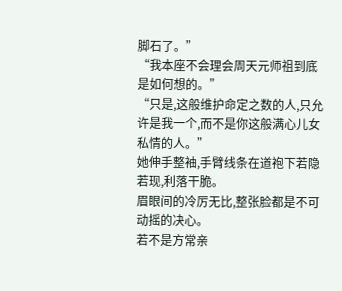脚石了。”
“我本座不会理会周天元师祖到底是如何想的。”
“只是,这般维护命定之数的人,只允许是我一个,而不是你这般满心儿女私情的人。”
她伸手整袖,手臂线条在道袍下若隐若现,利落干脆。
眉眼间的冷厉无比,整张脸都是不可动摇的决心。
若不是方常亲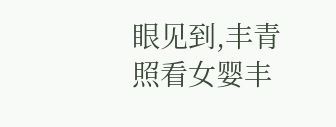眼见到,丰青照看女婴丰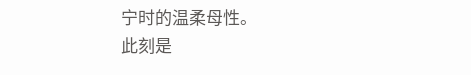宁时的温柔母性。
此刻是